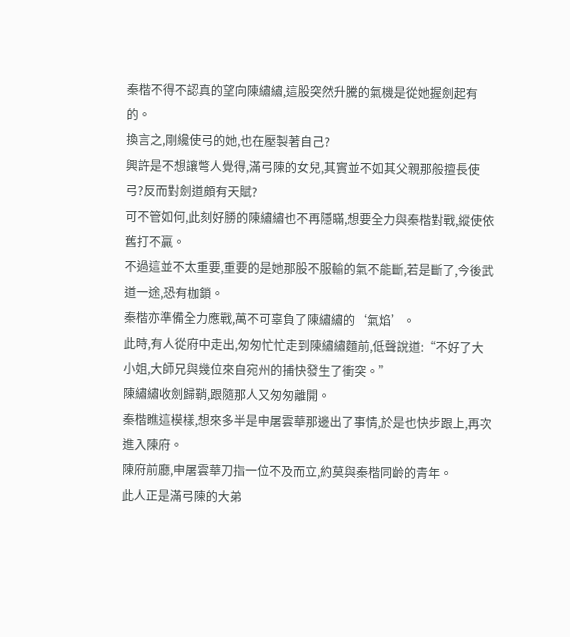秦楷不得不認真的望向陳繡繡,這股突然升騰的氣機是從她握劍起有的。
換言之,剛纔使弓的她,也在壓製著自己?
興許是不想讓彆人覺得,滿弓陳的女兒,其實並不如其父親那般擅長使弓?反而對劍道頗有天賦?
可不管如何,此刻好勝的陳繡繡也不再隱瞞,想要全力與秦楷對戰,縱使依舊打不贏。
不過這並不太重要,重要的是她那股不服輸的氣不能斷,若是斷了,今後武道一途,恐有枷鎖。
秦楷亦準備全力應戰,萬不可辜負了陳繡繡的‘氣焰’。
此時,有人從府中走出,匆匆忙忙走到陳繡繡麵前,低聲說道:“不好了大小姐,大師兄與幾位來自宛州的捕快發生了衝突。”
陳繡繡收劍歸鞘,跟隨那人又匆匆離開。
秦楷瞧這模樣,想來多半是申屠雲華那邊出了事情,於是也快步跟上,再次進入陳府。
陳府前廳,申屠雲華刀指一位不及而立,約莫與秦楷同齡的青年。
此人正是滿弓陳的大弟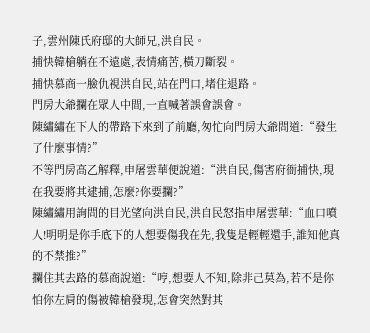子,雲州陳氏府邸的大師兄,洪自民。
捕快韓槍躺在不遠處,表情痛苦,橫刀斷裂。
捕快慕商一臉仇視洪自民,站在門口,堵住退路。
門房大爺攔在眾人中間,一直喊著誤會誤會。
陳繡繡在下人的帶路下來到了前廳,匆忙向門房大爺問道:“發生了什麼事情?”
不等門房高乙解釋,申屠雲華便說道:“洪自民,傷害府衙捕快,現在我要將其逮捕,怎麼?你要攔?”
陳繡繡用詢問的目光望向洪自民,洪自民怒指申屠雲華:“血口噴人!明明是你手底下的人想要傷我在先,我隻是輕輕還手,誰知他真的不禁推?”
攔住其去路的慕商說道:“哼,想要人不知,除非己莫為,若不是你怕你左肩的傷被韓槍發現,怎會突然對其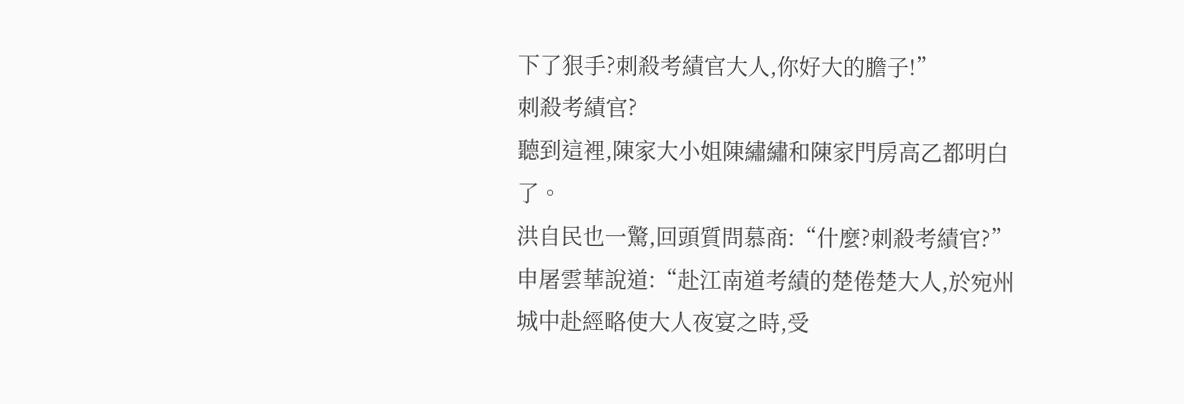下了狠手?刺殺考績官大人,你好大的膽子!”
刺殺考績官?
聽到這裡,陳家大小姐陳繡繡和陳家門房高乙都明白了。
洪自民也一驚,回頭質問慕商:“什麼?刺殺考績官?”
申屠雲華說道:“赴江南道考績的楚倦楚大人,於宛州城中赴經略使大人夜宴之時,受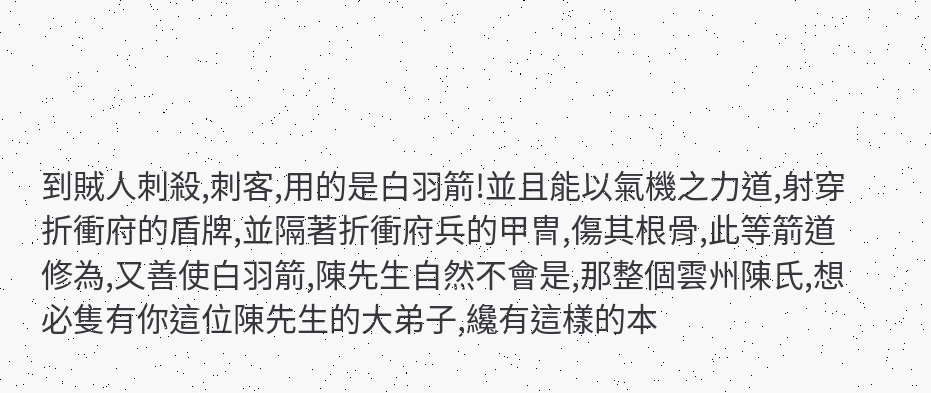到賊人刺殺,刺客,用的是白羽箭!並且能以氣機之力道,射穿折衝府的盾牌,並隔著折衝府兵的甲冑,傷其根骨,此等箭道修為,又善使白羽箭,陳先生自然不會是,那整個雲州陳氏,想必隻有你這位陳先生的大弟子,纔有這樣的本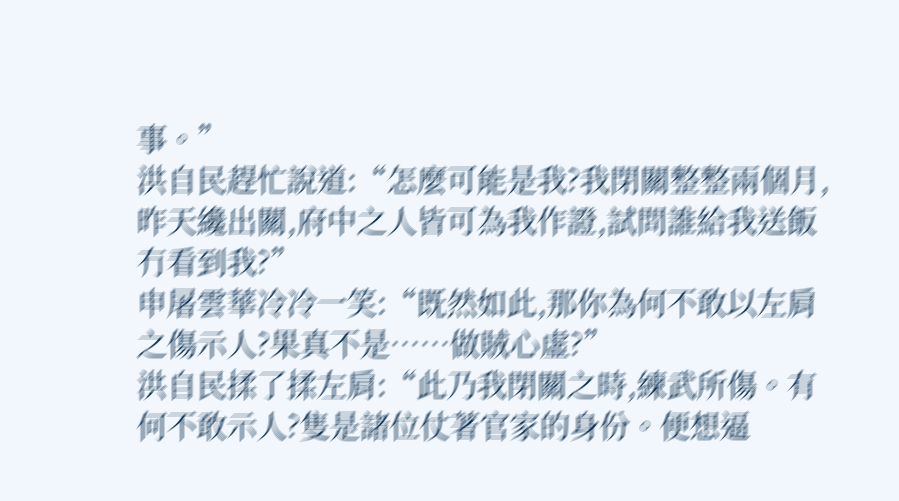事。”
洪自民趕忙說道:“怎麼可能是我?我閉關整整兩個月,昨天纔出關,府中之人皆可為我作證,試問誰給我送飯冇看到我?”
申屠雲華冷冷一笑:“既然如此,那你為何不敢以左肩之傷示人?果真不是……做賊心虛?”
洪自民揉了揉左肩:“此乃我閉關之時,練武所傷。有何不敢示人?隻是諸位仗著官家的身份。便想逼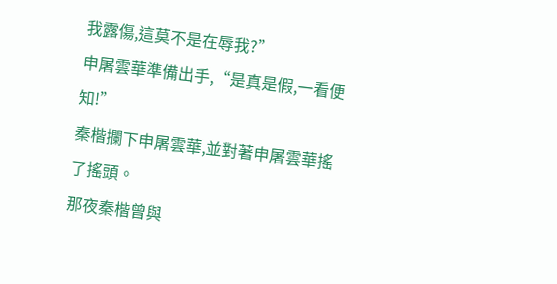我露傷,這莫不是在辱我?”
申屠雲華準備出手,“是真是假,一看便知!”
秦楷攔下申屠雲華,並對著申屠雲華搖了搖頭。
那夜秦楷曾與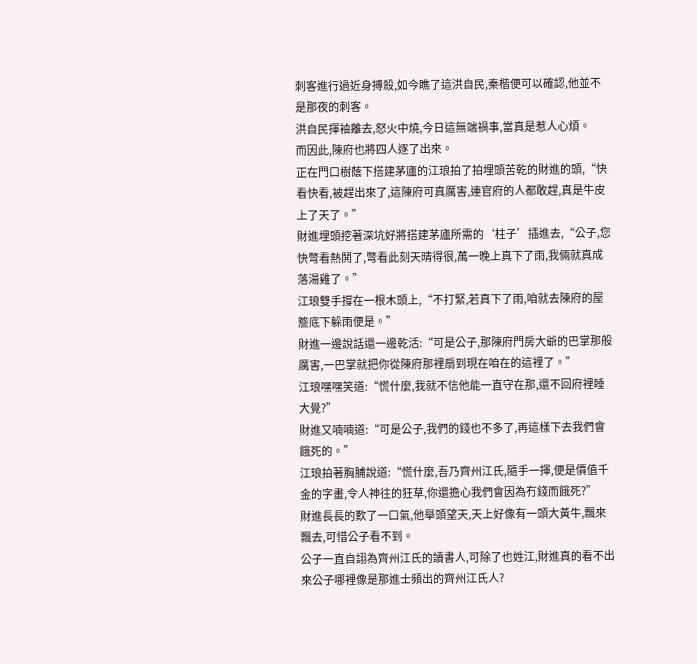刺客進行過近身搏殺,如今瞧了這洪自民,秦楷便可以確認,他並不是那夜的刺客。
洪自民揮袖離去,怒火中燒,今日這無端禍事,當真是惹人心煩。
而因此,陳府也將四人逐了出來。
正在門口樹蔭下搭建茅廬的江琅拍了拍埋頭苦乾的財進的頭,“快看快看,被趕出來了,這陳府可真厲害,連官府的人都敢趕,真是牛皮上了天了。”
財進埋頭挖著深坑好將搭建茅廬所需的‘柱子’插進去,“公子,您快彆看熱鬨了,彆看此刻天晴得很,萬一晚上真下了雨,我倆就真成落湯雞了。”
江琅雙手撐在一根木頭上,“不打緊,若真下了雨,咱就去陳府的屋簷底下躲雨便是。”
財進一邊說話還一邊乾活:“可是公子,那陳府門房大爺的巴掌那般厲害,一巴掌就把你從陳府那裡扇到現在咱在的這裡了。”
江琅嘿嘿笑道:“慌什麼,我就不信他能一直守在那,還不回府裡睡大覺?”
財進又喃喃道:“可是公子,我們的錢也不多了,再這樣下去我們會餓死的。”
江琅拍著胸脯說道:“慌什麼,吾乃齊州江氏,隨手一揮,便是價值千金的字畫,令人神往的狂草,你還擔心我們會因為冇錢而餓死?”
財進長長的歎了一口氣,他舉頭望天,天上好像有一頭大黃牛,飄來飄去,可惜公子看不到。
公子一直自詡為齊州江氏的讀書人,可除了也姓江,財進真的看不出來公子哪裡像是那進士頻出的齊州江氏人?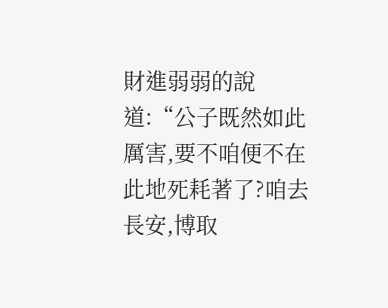財進弱弱的說道:“公子既然如此厲害,要不咱便不在此地死耗著了?咱去長安,博取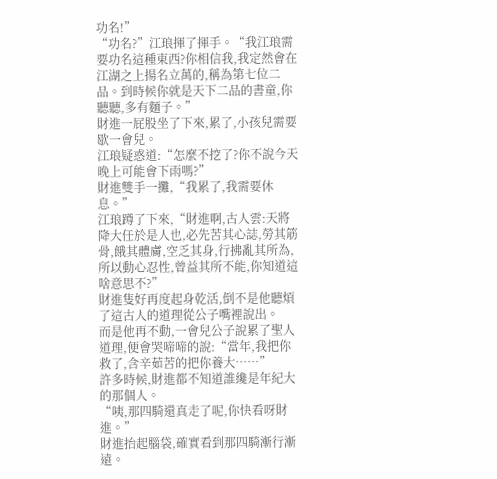功名!”
“功名?”江琅揮了揮手。“我江琅需要功名這種東西?你相信我,我定然會在江湖之上揚名立萬的,稱為第七位二品。到時候你就是天下二品的書童,你聽聽,多有麵子。”
財進一屁股坐了下來,累了,小孩兒需要歇一會兒。
江琅疑惑道:“怎麼不挖了?你不說今天晚上可能會下雨嗎?”
財進雙手一攤,“我累了,我需要休息。”
江琅蹲了下來,“財進啊,古人雲:天將降大任於是人也,必先苦其心誌,勞其筋骨,餓其體膚,空乏其身,行拂亂其所為,所以動心忍性,曾益其所不能,你知道這啥意思不?”
財進隻好再度起身乾活,倒不是他聽煩了這古人的道理從公子嘴裡說出。
而是他再不動,一會兒公子說累了聖人道理,便會哭啼啼的說:“當年,我把你救了,含辛茹苦的把你養大……”
許多時候,財進都不知道誰纔是年紀大的那個人。
“咦,那四騎還真走了呢,你快看呀財進。”
財進抬起腦袋,確實看到那四騎漸行漸遠。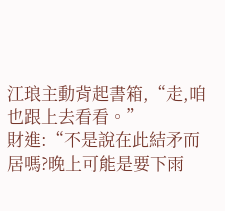江琅主動背起書箱,“走,咱也跟上去看看。”
財進:“不是說在此結矛而居嗎?晚上可能是要下雨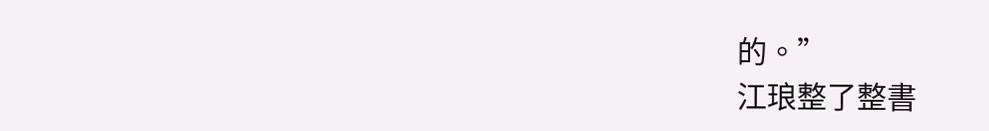的。”
江琅整了整書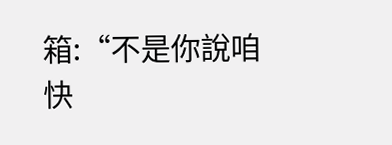箱:“不是你說咱快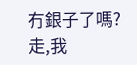冇銀子了嗎?走,我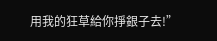用我的狂草給你掙銀子去!”